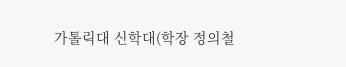가톨릭대 신학대(학장 정의철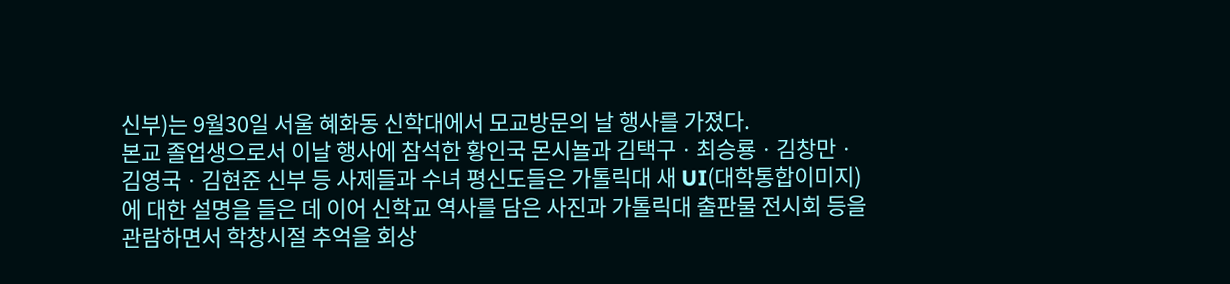신부)는 9월30일 서울 혜화동 신학대에서 모교방문의 날 행사를 가졌다.
본교 졸업생으로서 이날 행사에 참석한 황인국 몬시뇰과 김택구ㆍ최승룡ㆍ김창만ㆍ김영국ㆍ김현준 신부 등 사제들과 수녀 평신도들은 가톨릭대 새 UI(대학통합이미지)에 대한 설명을 들은 데 이어 신학교 역사를 담은 사진과 가톨릭대 출판물 전시회 등을 관람하면서 학창시절 추억을 회상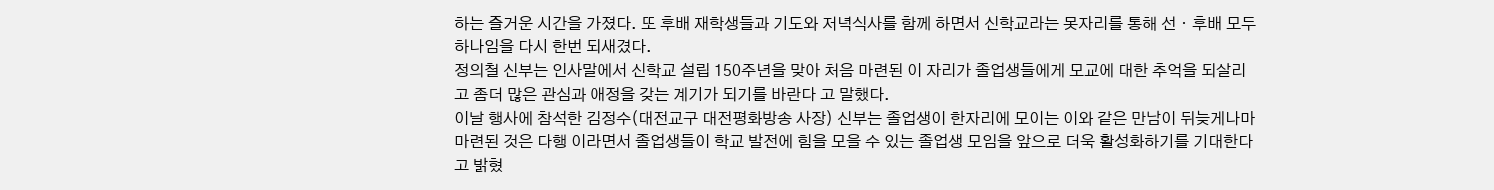하는 즐거운 시간을 가졌다. 또 후배 재학생들과 기도와 저녁식사를 함께 하면서 신학교라는 못자리를 통해 선ㆍ후배 모두 하나임을 다시 한번 되새겼다.
정의철 신부는 인사말에서 신학교 설립 150주년을 맞아 처음 마련된 이 자리가 졸업생들에게 모교에 대한 추억을 되살리고 좀더 많은 관심과 애정을 갖는 계기가 되기를 바란다 고 말했다.
이날 행사에 참석한 김정수(대전교구 대전평화방송 사장) 신부는 졸업생이 한자리에 모이는 이와 같은 만남이 뒤늦게나마 마련된 것은 다행 이라면서 졸업생들이 학교 발전에 힘을 모을 수 있는 졸업생 모임을 앞으로 더욱 활성화하기를 기대한다 고 밝혔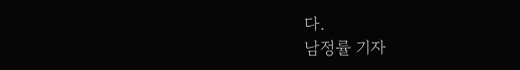다.
남정률 기자